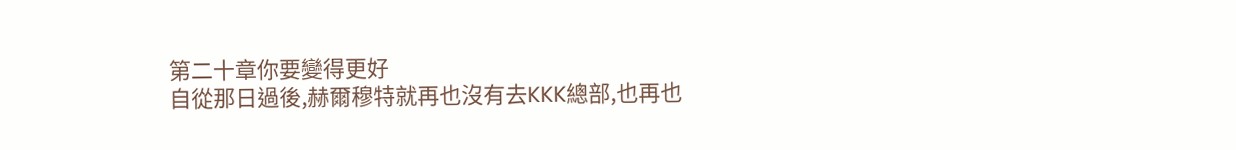第二十章你要變得更好
自從那日過後,赫爾穆特就再也沒有去KKK總部,也再也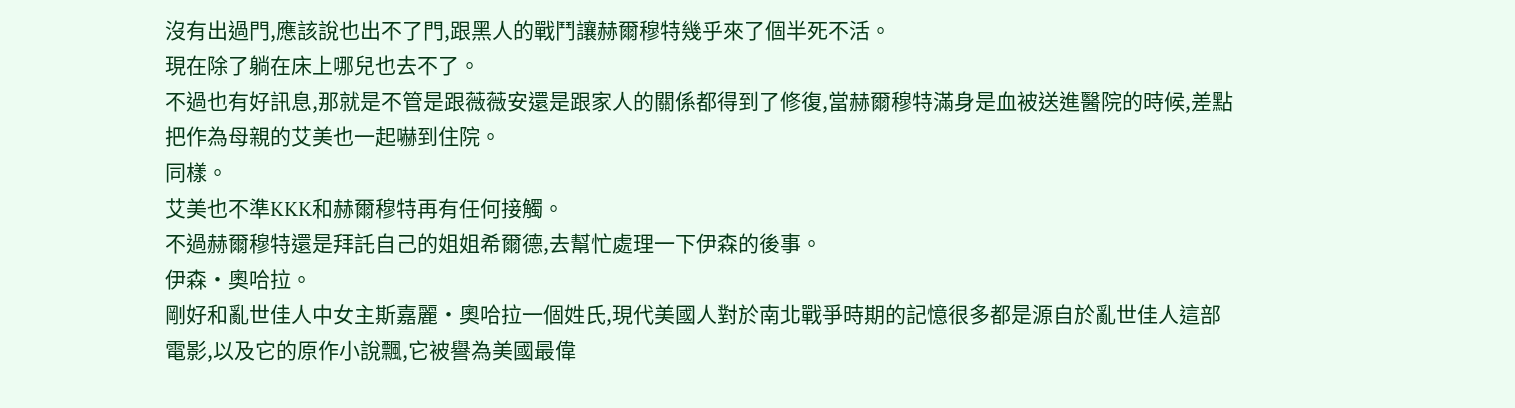沒有出過門,應該說也出不了門,跟黑人的戰鬥讓赫爾穆特幾乎來了個半死不活。
現在除了躺在床上哪兒也去不了。
不過也有好訊息,那就是不管是跟薇薇安還是跟家人的關係都得到了修復,當赫爾穆特滿身是血被送進醫院的時候,差點把作為母親的艾美也一起嚇到住院。
同樣。
艾美也不準KKK和赫爾穆特再有任何接觸。
不過赫爾穆特還是拜託自己的姐姐希爾德,去幫忙處理一下伊森的後事。
伊森·奧哈拉。
剛好和亂世佳人中女主斯嘉麗·奧哈拉一個姓氏,現代美國人對於南北戰爭時期的記憶很多都是源自於亂世佳人這部電影,以及它的原作小說飄,它被譽為美國最偉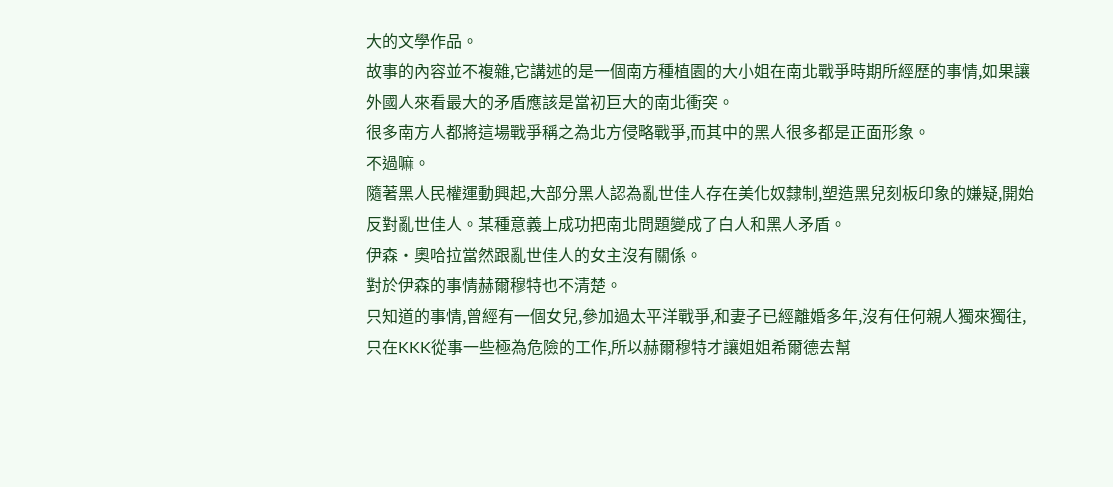大的文學作品。
故事的內容並不複雜,它講述的是一個南方種植園的大小姐在南北戰爭時期所經歷的事情,如果讓外國人來看最大的矛盾應該是當初巨大的南北衝突。
很多南方人都將這場戰爭稱之為北方侵略戰爭,而其中的黑人很多都是正面形象。
不過嘛。
隨著黑人民權運動興起,大部分黑人認為亂世佳人存在美化奴隸制,塑造黑兒刻板印象的嫌疑,開始反對亂世佳人。某種意義上成功把南北問題變成了白人和黑人矛盾。
伊森·奧哈拉當然跟亂世佳人的女主沒有關係。
對於伊森的事情赫爾穆特也不清楚。
只知道的事情,曾經有一個女兒,參加過太平洋戰爭,和妻子已經離婚多年,沒有任何親人獨來獨往,只在KKK從事一些極為危險的工作,所以赫爾穆特才讓姐姐希爾德去幫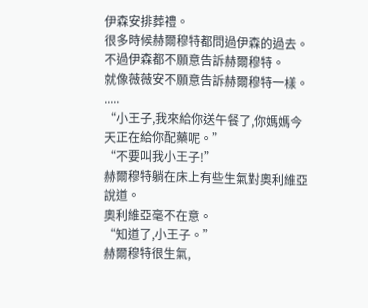伊森安排葬禮。
很多時候赫爾穆特都問過伊森的過去。
不過伊森都不願意告訴赫爾穆特。
就像薇薇安不願意告訴赫爾穆特一樣。
.....
“小王子,我來給你送午餐了,你媽媽今天正在給你配藥呢。”
“不要叫我小王子!”
赫爾穆特躺在床上有些生氣對奧利維亞說道。
奧利維亞毫不在意。
“知道了,小王子。”
赫爾穆特很生氣,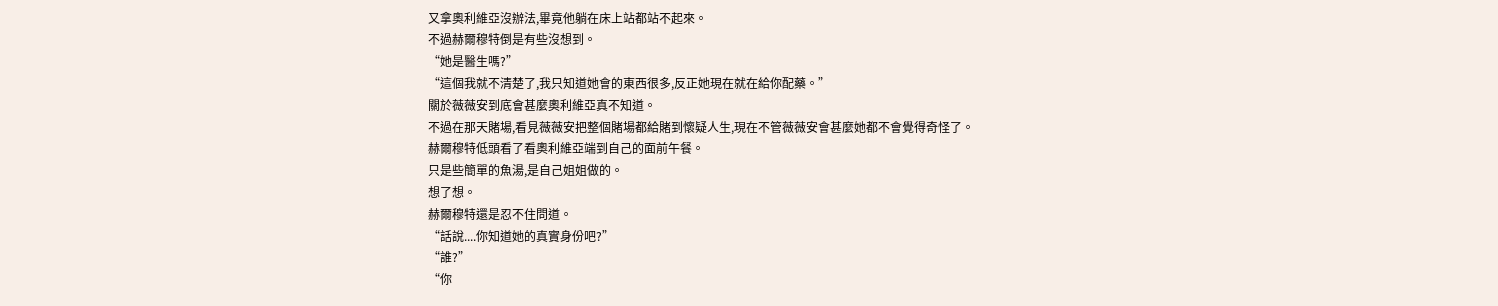又拿奧利維亞沒辦法,畢竟他躺在床上站都站不起來。
不過赫爾穆特倒是有些沒想到。
“她是醫生嗎?”
“這個我就不清楚了,我只知道她會的東西很多,反正她現在就在給你配藥。”
關於薇薇安到底會甚麼奧利維亞真不知道。
不過在那天賭場,看見薇薇安把整個賭場都給賭到懷疑人生,現在不管薇薇安會甚麼她都不會覺得奇怪了。
赫爾穆特低頭看了看奧利維亞端到自己的面前午餐。
只是些簡單的魚湯,是自己姐姐做的。
想了想。
赫爾穆特還是忍不住問道。
“話說....你知道她的真實身份吧?”
“誰?”
“你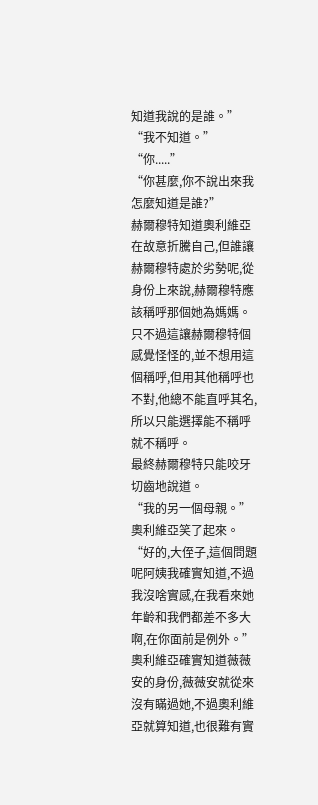知道我說的是誰。”
“我不知道。”
“你.....”
“你甚麼,你不說出來我怎麼知道是誰?”
赫爾穆特知道奧利維亞在故意折騰自己,但誰讓赫爾穆特處於劣勢呢,從身份上來說,赫爾穆特應該稱呼那個她為媽媽。
只不過這讓赫爾穆特個感覺怪怪的,並不想用這個稱呼,但用其他稱呼也不對,他總不能直呼其名,所以只能選擇能不稱呼就不稱呼。
最終赫爾穆特只能咬牙切齒地說道。
“我的另一個母親。”
奧利維亞笑了起來。
“好的,大侄子,這個問題呢阿姨我確實知道,不過我沒啥實感,在我看來她年齡和我們都差不多大啊,在你面前是例外。”
奧利維亞確實知道薇薇安的身份,薇薇安就從來沒有瞞過她,不過奧利維亞就算知道,也很難有實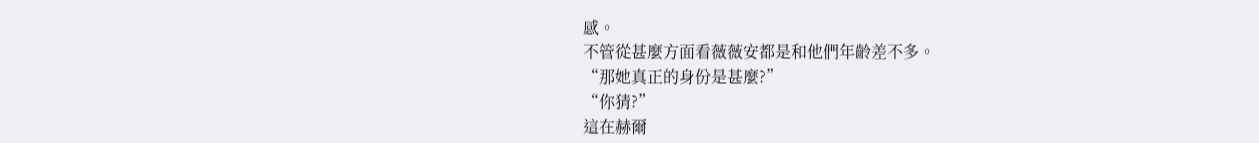感。
不管從甚麼方面看薇薇安都是和他們年齡差不多。
“那她真正的身份是甚麼?”
“你猜?”
這在赫爾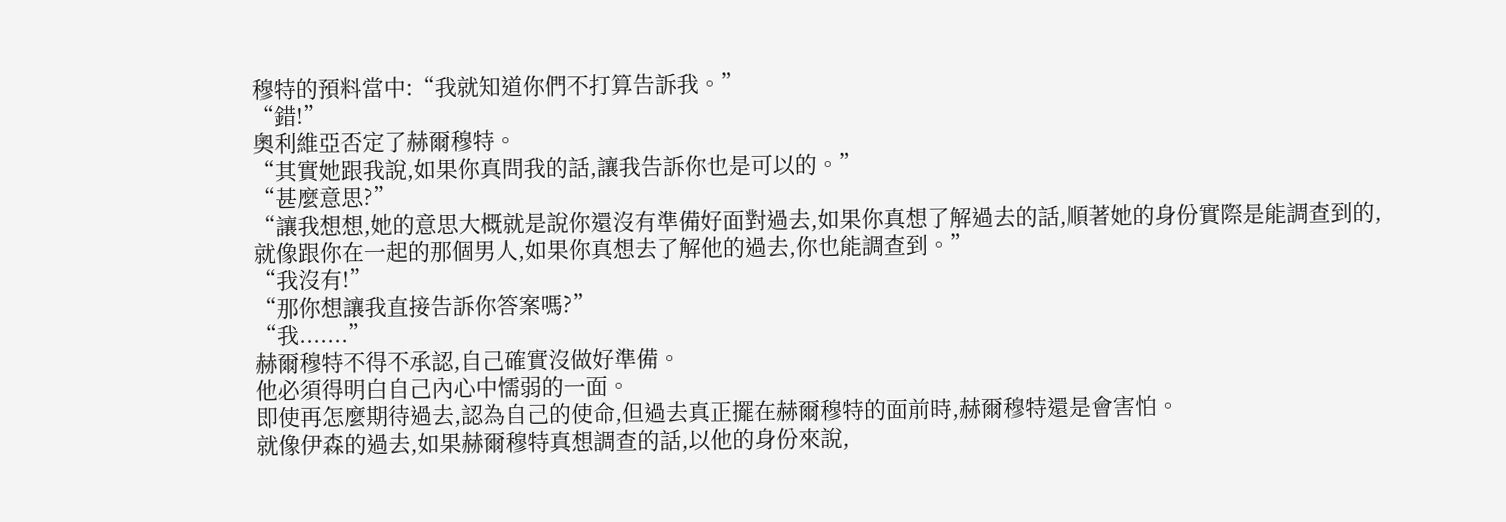穆特的預料當中:“我就知道你們不打算告訴我。”
“錯!”
奧利維亞否定了赫爾穆特。
“其實她跟我說,如果你真問我的話,讓我告訴你也是可以的。”
“甚麼意思?”
“讓我想想,她的意思大概就是說你還沒有準備好面對過去,如果你真想了解過去的話,順著她的身份實際是能調查到的,就像跟你在一起的那個男人,如果你真想去了解他的過去,你也能調查到。”
“我沒有!”
“那你想讓我直接告訴你答案嗎?”
“我.......”
赫爾穆特不得不承認,自己確實沒做好準備。
他必須得明白自己內心中懦弱的一面。
即使再怎麼期待過去,認為自己的使命,但過去真正擺在赫爾穆特的面前時,赫爾穆特還是會害怕。
就像伊森的過去,如果赫爾穆特真想調查的話,以他的身份來說,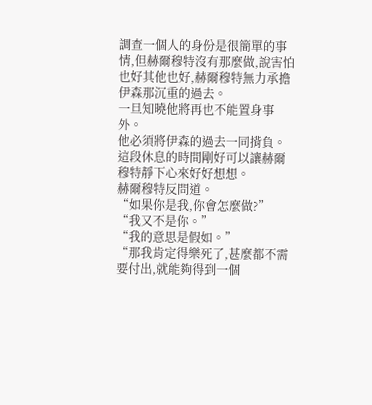調查一個人的身份是很簡單的事情,但赫爾穆特沒有那麼做,說害怕也好其他也好,赫爾穆特無力承擔伊森那沉重的過去。
一旦知曉他將再也不能置身事外。
他必須將伊森的過去一同揹負。
這段休息的時間剛好可以讓赫爾穆特靜下心來好好想想。
赫爾穆特反問道。
“如果你是我,你會怎麼做?”
“我又不是你。”
“我的意思是假如。”
“那我肯定得樂死了,甚麼都不需要付出,就能夠得到一個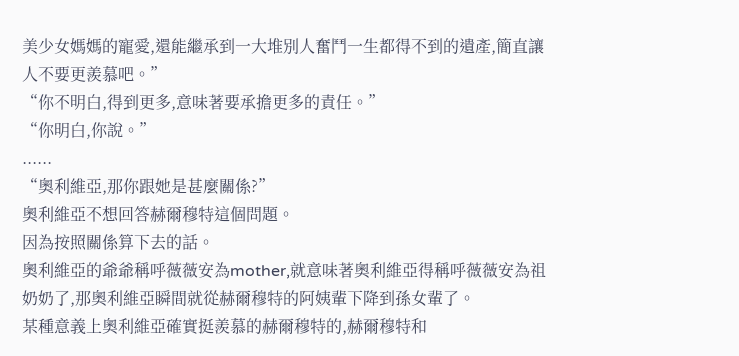美少女媽媽的寵愛,還能繼承到一大堆別人奮鬥一生都得不到的遺產,簡直讓人不要更羨慕吧。”
“你不明白,得到更多,意味著要承擔更多的責任。”
“你明白,你說。”
......
“奧利維亞,那你跟她是甚麼關係?”
奧利維亞不想回答赫爾穆特這個問題。
因為按照關係算下去的話。
奧利維亞的爺爺稱呼薇薇安為mother,就意味著奧利維亞得稱呼薇薇安為祖奶奶了,那奧利維亞瞬間就從赫爾穆特的阿姨輩下降到孫女輩了。
某種意義上奧利維亞確實挺羨慕的赫爾穆特的,赫爾穆特和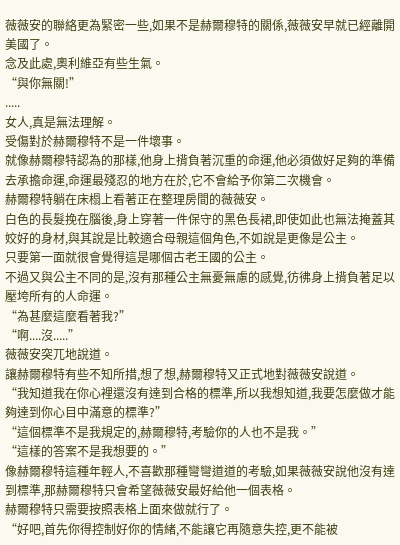薇薇安的聯絡更為緊密一些,如果不是赫爾穆特的關係,薇薇安早就已經離開美國了。
念及此處,奧利維亞有些生氣。
“與你無關!”
.....
女人,真是無法理解。
受傷對於赫爾穆特不是一件壞事。
就像赫爾穆特認為的那樣,他身上揹負著沉重的命運,他必須做好足夠的準備去承擔命運,命運最殘忍的地方在於,它不會給予你第二次機會。
赫爾穆特躺在床榻上看著正在整理房間的薇薇安。
白色的長髮挽在腦後,身上穿著一件保守的黑色長裙,即使如此也無法掩蓋其姣好的身材,與其說是比較適合母親這個角色,不如說是更像是公主。
只要第一面就很會覺得這是哪個古老王國的公主。
不過又與公主不同的是,沒有那種公主無憂無慮的感覺,彷彿身上揹負著足以壓垮所有的人命運。
“為甚麼這麼看著我?”
“啊....沒.....”
薇薇安突兀地說道。
讓赫爾穆特有些不知所措,想了想,赫爾穆特又正式地對薇薇安說道。
“我知道我在你心裡還沒有達到合格的標準,所以我想知道,我要怎麼做才能夠達到你心目中滿意的標準?”
“這個標準不是我規定的,赫爾穆特,考驗你的人也不是我。”
“這樣的答案不是我想要的。”
像赫爾穆特這種年輕人,不喜歡那種彎彎道道的考驗,如果薇薇安說他沒有達到標準,那赫爾穆特只會希望薇薇安最好給他一個表格。
赫爾穆特只需要按照表格上面來做就行了。
“好吧,首先你得控制好你的情緒,不能讓它再隨意失控,更不能被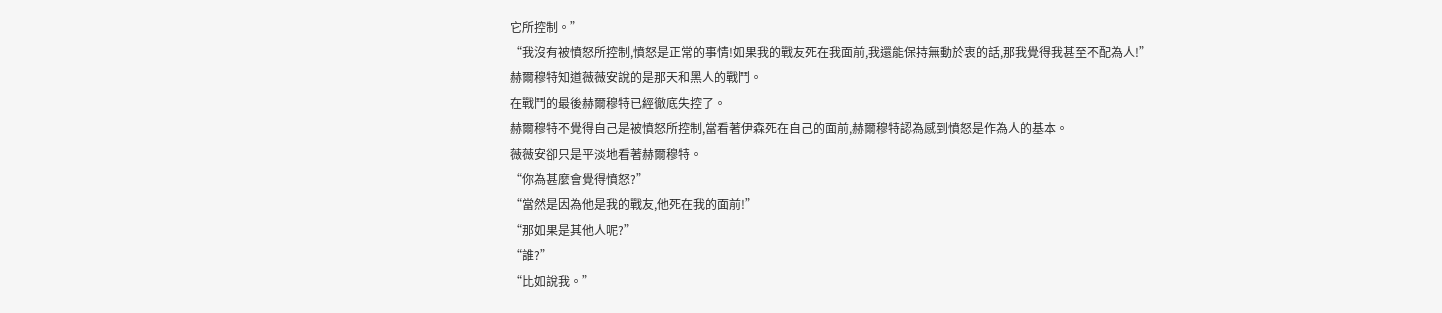它所控制。”
“我沒有被憤怒所控制,憤怒是正常的事情!如果我的戰友死在我面前,我還能保持無動於衷的話,那我覺得我甚至不配為人!”
赫爾穆特知道薇薇安說的是那天和黑人的戰鬥。
在戰鬥的最後赫爾穆特已經徹底失控了。
赫爾穆特不覺得自己是被憤怒所控制,當看著伊森死在自己的面前,赫爾穆特認為感到憤怒是作為人的基本。
薇薇安卻只是平淡地看著赫爾穆特。
“你為甚麼會覺得憤怒?”
“當然是因為他是我的戰友,他死在我的面前!”
“那如果是其他人呢?”
“誰?”
“比如說我。”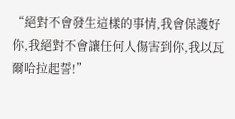“絕對不會發生這樣的事情,我會保護好你,我絕對不會讓任何人傷害到你,我以瓦爾哈拉起誓!”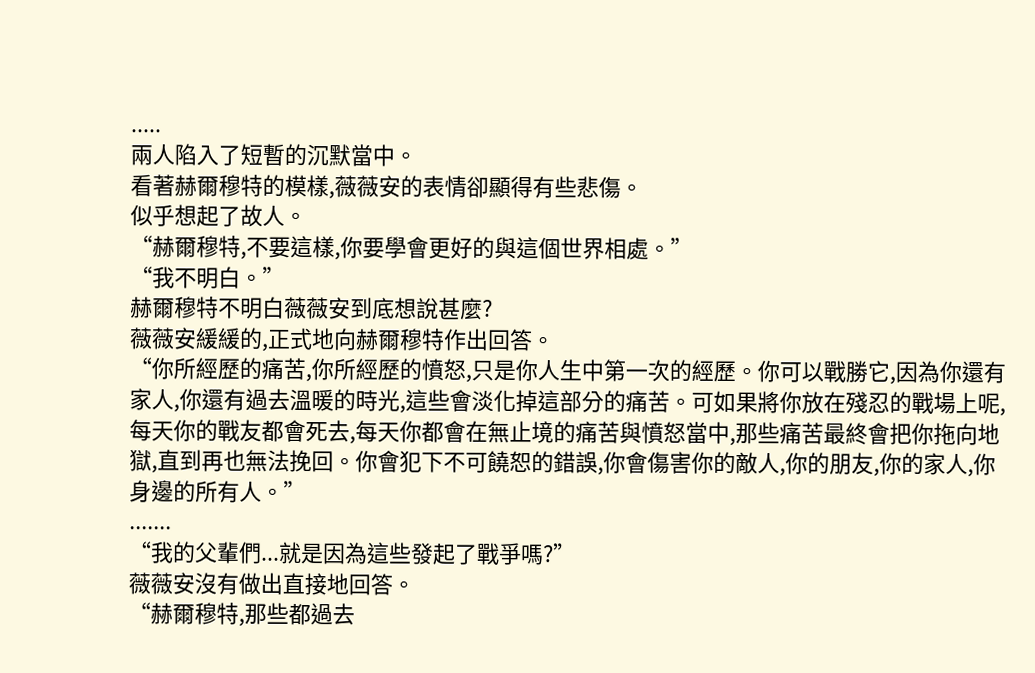.....
兩人陷入了短暫的沉默當中。
看著赫爾穆特的模樣,薇薇安的表情卻顯得有些悲傷。
似乎想起了故人。
“赫爾穆特,不要這樣,你要學會更好的與這個世界相處。”
“我不明白。”
赫爾穆特不明白薇薇安到底想說甚麼?
薇薇安緩緩的,正式地向赫爾穆特作出回答。
“你所經歷的痛苦,你所經歷的憤怒,只是你人生中第一次的經歷。你可以戰勝它,因為你還有家人,你還有過去溫暖的時光,這些會淡化掉這部分的痛苦。可如果將你放在殘忍的戰場上呢,每天你的戰友都會死去,每天你都會在無止境的痛苦與憤怒當中,那些痛苦最終會把你拖向地獄,直到再也無法挽回。你會犯下不可饒恕的錯誤,你會傷害你的敵人,你的朋友,你的家人,你身邊的所有人。”
.......
“我的父輩們...就是因為這些發起了戰爭嗎?”
薇薇安沒有做出直接地回答。
“赫爾穆特,那些都過去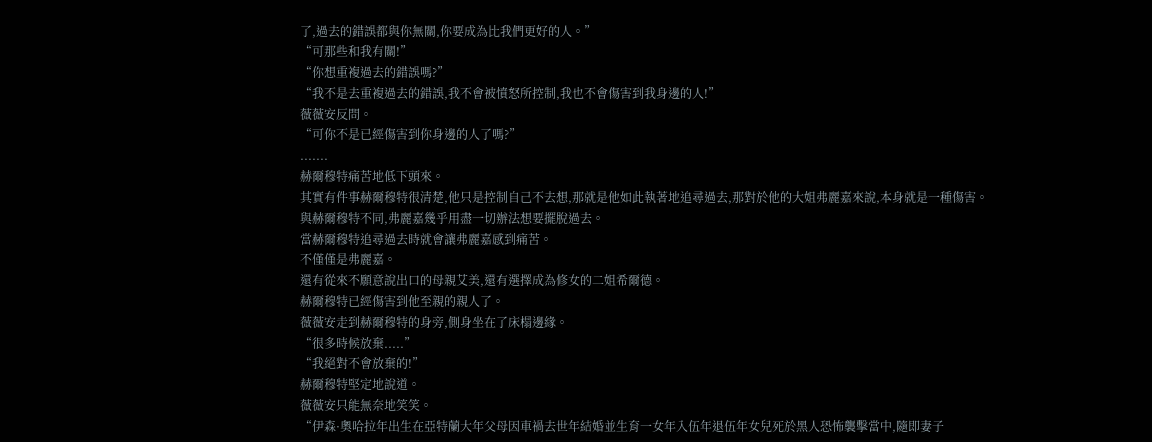了,過去的錯誤都與你無關,你要成為比我們更好的人。”
“可那些和我有關!”
“你想重複過去的錯誤嗎?”
“我不是去重複過去的錯誤,我不會被憤怒所控制,我也不會傷害到我身邊的人!”
薇薇安反問。
“可你不是已經傷害到你身邊的人了嗎?”
.......
赫爾穆特痛苦地低下頭來。
其實有件事赫爾穆特很清楚,他只是控制自己不去想,那就是他如此執著地追尋過去,那對於他的大姐弗麗嘉來說,本身就是一種傷害。
與赫爾穆特不同,弗麗嘉幾乎用盡一切辦法想要擺脫過去。
當赫爾穆特追尋過去時就會讓弗麗嘉感到痛苦。
不僅僅是弗麗嘉。
還有從來不願意說出口的母親艾美,還有選擇成為修女的二姐希爾德。
赫爾穆特已經傷害到他至親的親人了。
薇薇安走到赫爾穆特的身旁,側身坐在了床榻邊緣。
“很多時候放棄.....”
“我絕對不會放棄的!”
赫爾穆特堅定地說道。
薇薇安只能無奈地笑笑。
“伊森·奧哈拉年出生在亞特蘭大年父母因車禍去世年結婚並生育一女年入伍年退伍年女兒死於黑人恐怖襲擊當中,隨即妻子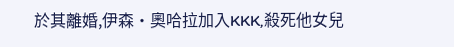於其離婚,伊森·奧哈拉加入KKK,殺死他女兒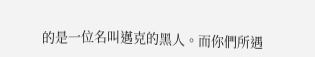的是一位名叫邁克的黑人。而你們所遇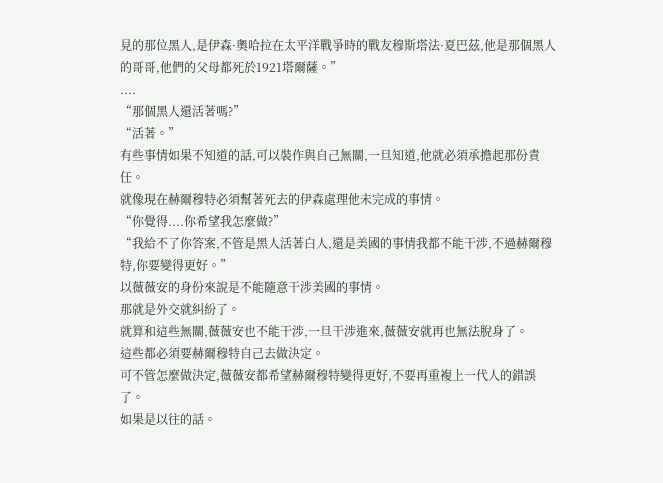見的那位黑人,是伊森·奧哈拉在太平洋戰爭時的戰友穆斯塔法·夏巴茲,他是那個黑人的哥哥,他們的父母都死於1921塔爾薩。”
....
“那個黑人還活著嗎?”
“活著。”
有些事情如果不知道的話,可以裝作與自己無關,一旦知道,他就必須承擔起那份責任。
就像現在赫爾穆特必須幫著死去的伊森處理他未完成的事情。
“你覺得....你希望我怎麼做?”
“我給不了你答案,不管是黑人活著白人,還是美國的事情我都不能干涉,不過赫爾穆特,你要變得更好。”
以薇薇安的身份來說是不能隨意干涉美國的事情。
那就是外交就糾紛了。
就算和這些無關,薇薇安也不能干涉,一旦干涉進來,薇薇安就再也無法脫身了。
這些都必須要赫爾穆特自己去做決定。
可不管怎麼做決定,薇薇安都希望赫爾穆特變得更好,不要再重複上一代人的錯誤了。
如果是以往的話。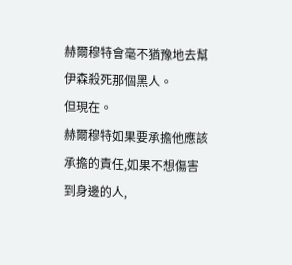赫爾穆特會毫不猶豫地去幫伊森殺死那個黑人。
但現在。
赫爾穆特如果要承擔他應該承擔的責任,如果不想傷害到身邊的人,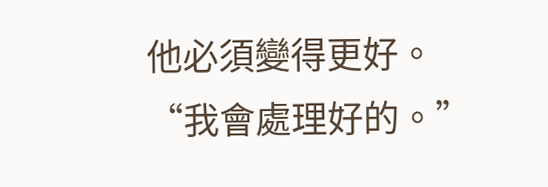他必須變得更好。
“我會處理好的。”